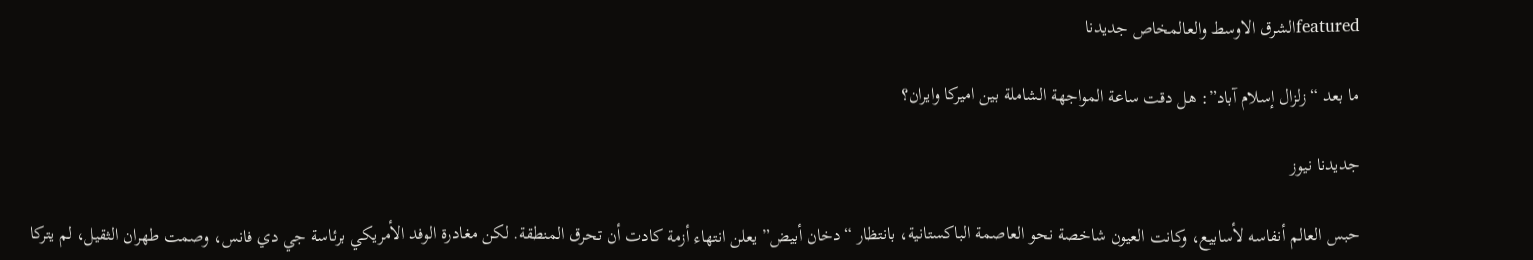featuredالشرق الاوسط والعالمخاص جديدنا

ما بعد “زلزال إسلام آباد”: هل دقت ساعة المواجهة الشاملة بين اميركا وايران؟

جديدنا نيوز

حبس العالم أنفاسه لأسابيع، وكانت العيون شاخصة نحو العاصمة الباكستانية، بانتظار “دخان أبيض” يعلن انتهاء أزمة كادت أن تحرق المنطقة. لكن مغادرة الوفد الأمريكي برئاسة جي دي فانس، وصمت طهران الثقيل، لم يتركا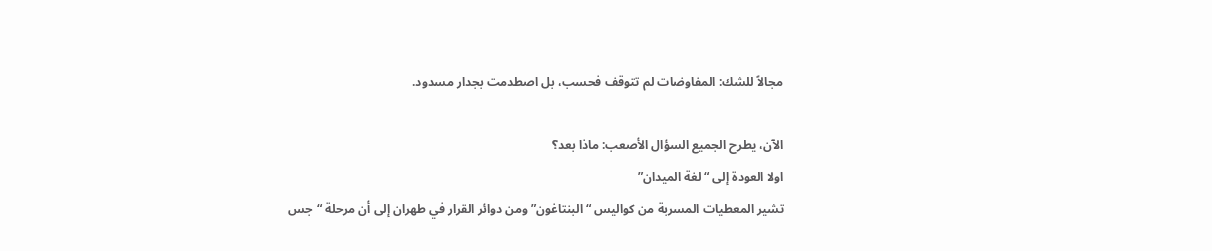مجالاً للشك: المفاوضات لم تتوقف فحسب، بل اصطدمت بجدار مسدود.

الآن، يطرح الجميع السؤال الأصعب: ماذا بعد؟
اولا العودة إلى “لغة الميدان”
تشير المعطيات المسربة من كواليس “البنتاغون” ومن دوائر القرار في طهران إلى أن مرحلة “جس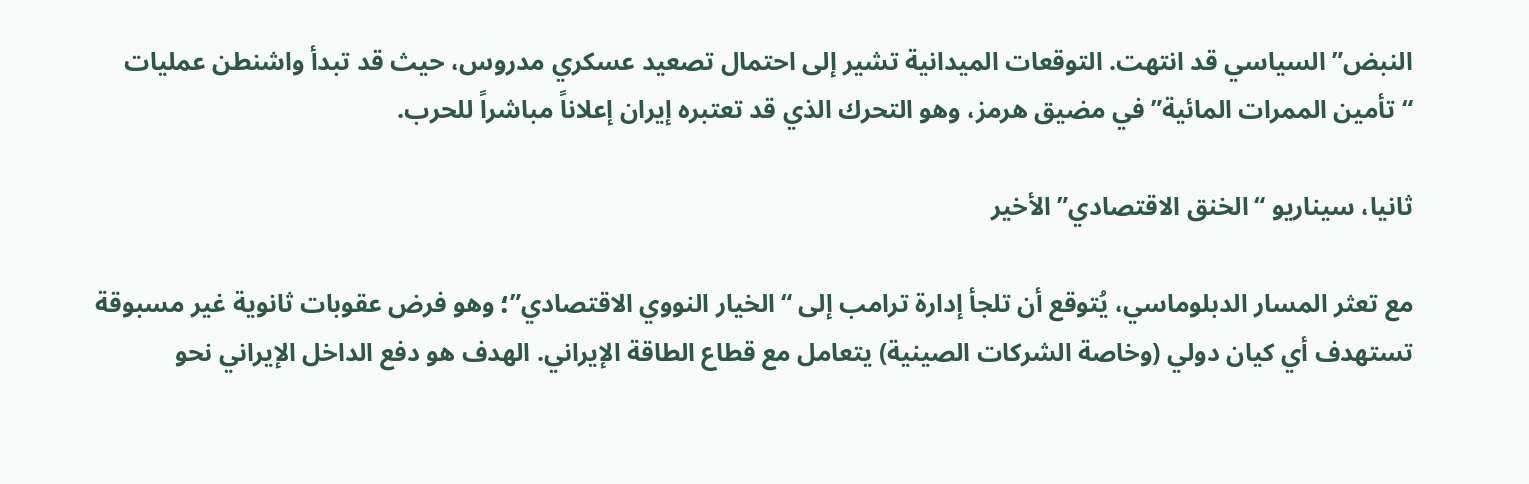النبض” السياسي قد انتهت. التوقعات الميدانية تشير إلى احتمال تصعيد عسكري مدروس، حيث قد تبدأ واشنطن عمليات “تأمين الممرات المائية” في مضيق هرمز، وهو التحرك الذي قد تعتبره إيران إعلاناً مباشراً للحرب.

ثانيا، سيناريو “الخنق الاقتصادي” الأخير

مع تعثر المسار الدبلوماسي، يُتوقع أن تلجأ إدارة ترامب إلى “الخيار النووي الاقتصادي”؛ وهو فرض عقوبات ثانوية غير مسبوقة تستهدف أي كيان دولي (وخاصة الشركات الصينية) يتعامل مع قطاع الطاقة الإيراني. الهدف هو دفع الداخل الإيراني نحو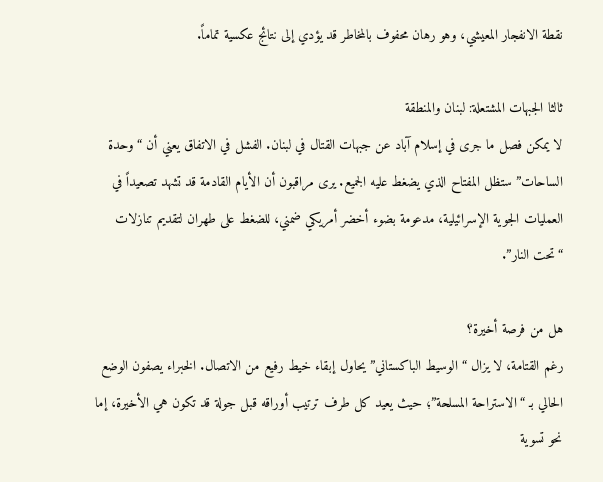نقطة الانفجار المعيشي، وهو رهان محفوف بالمخاطر قد يؤدي إلى نتائج عكسية تماماً.

ثالثا الجبهات المشتعلة: لبنان والمنطقة
لا يمكن فصل ما جرى في إسلام آباد عن جبهات القتال في لبنان. الفشل في الاتفاق يعني أن “وحدة الساحات” ستظل المفتاح الذي يضغط عليه الجميع. يرى مراقبون أن الأيام القادمة قد تشهد تصعيداً في العمليات الجوية الإسرائيلية، مدعومة بضوء أخضر أمريكي ضمني، للضغط على طهران لتقديم تنازلات “تحت النار”.

هل من فرصة أخيرة؟
رغم القتامة، لا يزال “الوسيط الباكستاني” يحاول إبقاء خيط رفيع من الاتصال. الخبراء يصفون الوضع الحالي بـ “الاستراحة المسلحة”؛ حيث يعيد كل طرف ترتيب أوراقه قبل جولة قد تكون هي الأخيرة، إما نحو تسوية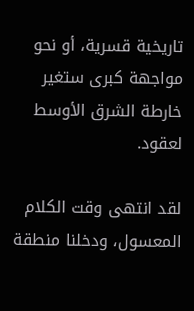تاريخية قسرية، أو نحو مواجهة كبرى ستغير خارطة الشرق الأوسط لعقود.

لقد انتهى وقت الكلام المعسول، ودخلنا منطقة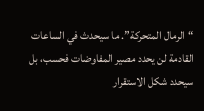“الرمال المتحركة”. ما سيحدث في الساعات القادمة لن يحدد مصير المفاوضات فحسب، بل سيحدد شكل الاستقرار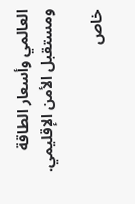العالمي وأسعار الطاقة ومستقبل الأمن الإقليمي.

خاص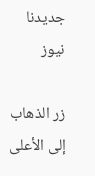جديدنا نيوز

زر الذهاب إلى الأعلى